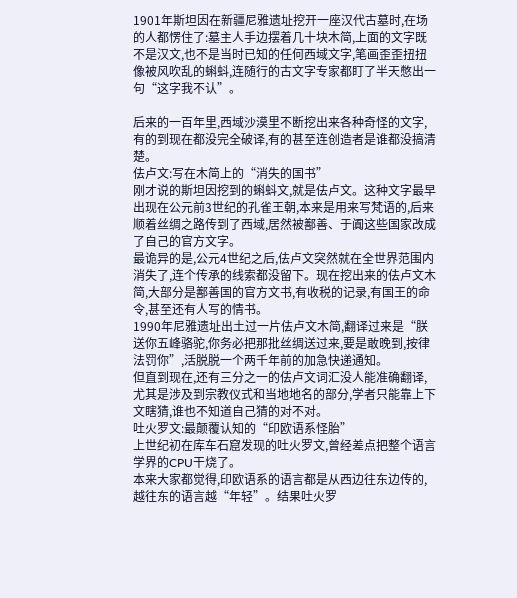1901年斯坦因在新疆尼雅遗址挖开一座汉代古墓时,在场的人都愣住了:墓主人手边摆着几十块木简,上面的文字既不是汉文,也不是当时已知的任何西域文字,笔画歪歪扭扭像被风吹乱的蝌蚪,连随行的古文字专家都盯了半天憋出一句“这字我不认”。

后来的一百年里,西域沙漠里不断挖出来各种奇怪的文字,有的到现在都没完全破译,有的甚至连创造者是谁都没搞清楚。
佉卢文:写在木简上的“消失的国书”
刚才说的斯坦因挖到的蝌蚪文,就是佉卢文。这种文字最早出现在公元前3世纪的孔雀王朝,本来是用来写梵语的,后来顺着丝绸之路传到了西域,居然被鄯善、于阗这些国家改成了自己的官方文字。
最诡异的是,公元4世纪之后,佉卢文突然就在全世界范围内消失了,连个传承的线索都没留下。现在挖出来的佉卢文木简,大部分是鄯善国的官方文书,有收税的记录,有国王的命令,甚至还有人写的情书。
1990年尼雅遗址出土过一片佉卢文木简,翻译过来是“朕送你五峰骆驼,你务必把那批丝绸送过来,要是敢晚到,按律法罚你”,活脱脱一个两千年前的加急快递通知。
但直到现在,还有三分之一的佉卢文词汇没人能准确翻译,尤其是涉及到宗教仪式和当地地名的部分,学者只能靠上下文瞎猜,谁也不知道自己猜的对不对。
吐火罗文:最颠覆认知的“印欧语系怪胎”
上世纪初在库车石窟发现的吐火罗文,曾经差点把整个语言学界的CPU干烧了。
本来大家都觉得,印欧语系的语言都是从西边往东边传的,越往东的语言越“年轻”。结果吐火罗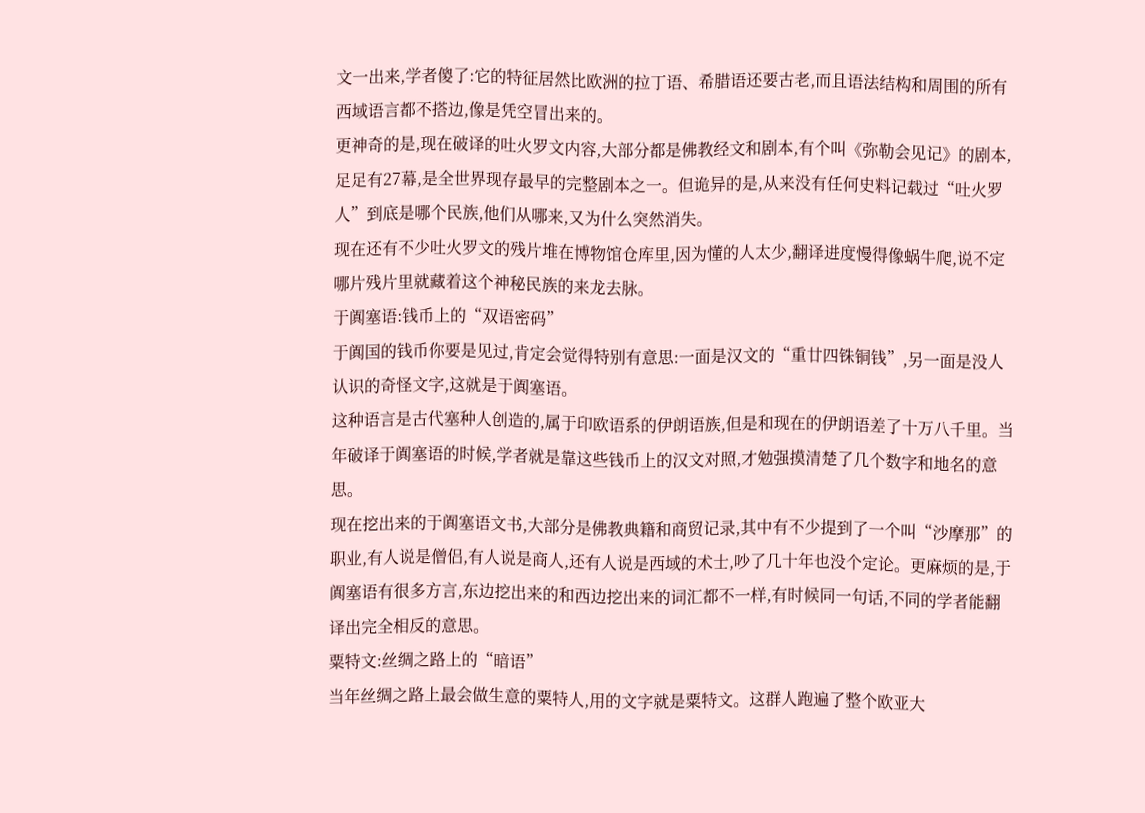文一出来,学者傻了:它的特征居然比欧洲的拉丁语、希腊语还要古老,而且语法结构和周围的所有西域语言都不搭边,像是凭空冒出来的。
更神奇的是,现在破译的吐火罗文内容,大部分都是佛教经文和剧本,有个叫《弥勒会见记》的剧本,足足有27幕,是全世界现存最早的完整剧本之一。但诡异的是,从来没有任何史料记载过“吐火罗人”到底是哪个民族,他们从哪来,又为什么突然消失。
现在还有不少吐火罗文的残片堆在博物馆仓库里,因为懂的人太少,翻译进度慢得像蜗牛爬,说不定哪片残片里就藏着这个神秘民族的来龙去脉。
于阗塞语:钱币上的“双语密码”
于阗国的钱币你要是见过,肯定会觉得特别有意思:一面是汉文的“重廿四铢铜钱”,另一面是没人认识的奇怪文字,这就是于阗塞语。
这种语言是古代塞种人创造的,属于印欧语系的伊朗语族,但是和现在的伊朗语差了十万八千里。当年破译于阗塞语的时候,学者就是靠这些钱币上的汉文对照,才勉强摸清楚了几个数字和地名的意思。
现在挖出来的于阗塞语文书,大部分是佛教典籍和商贸记录,其中有不少提到了一个叫“沙摩那”的职业,有人说是僧侣,有人说是商人,还有人说是西域的术士,吵了几十年也没个定论。更麻烦的是,于阗塞语有很多方言,东边挖出来的和西边挖出来的词汇都不一样,有时候同一句话,不同的学者能翻译出完全相反的意思。
粟特文:丝绸之路上的“暗语”
当年丝绸之路上最会做生意的粟特人,用的文字就是粟特文。这群人跑遍了整个欧亚大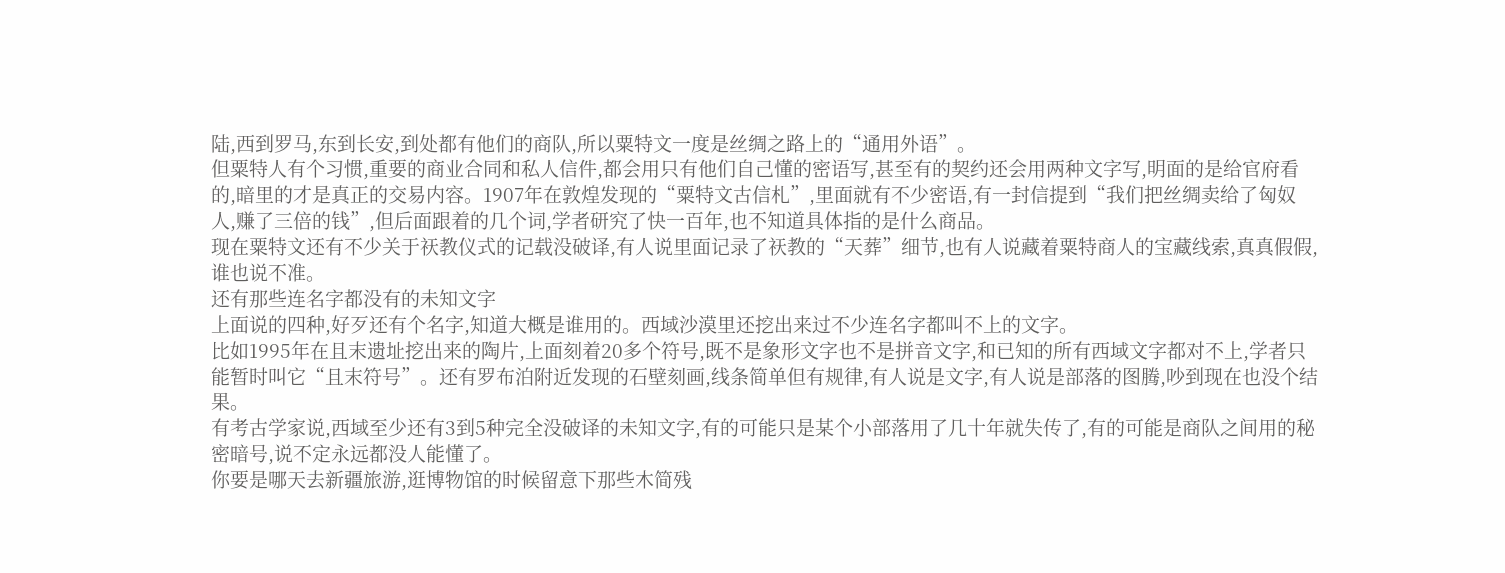陆,西到罗马,东到长安,到处都有他们的商队,所以粟特文一度是丝绸之路上的“通用外语”。
但粟特人有个习惯,重要的商业合同和私人信件,都会用只有他们自己懂的密语写,甚至有的契约还会用两种文字写,明面的是给官府看的,暗里的才是真正的交易内容。1907年在敦煌发现的“粟特文古信札”,里面就有不少密语,有一封信提到“我们把丝绸卖给了匈奴人,赚了三倍的钱”,但后面跟着的几个词,学者研究了快一百年,也不知道具体指的是什么商品。
现在粟特文还有不少关于祆教仪式的记载没破译,有人说里面记录了祆教的“天葬”细节,也有人说藏着粟特商人的宝藏线索,真真假假,谁也说不准。
还有那些连名字都没有的未知文字
上面说的四种,好歹还有个名字,知道大概是谁用的。西域沙漠里还挖出来过不少连名字都叫不上的文字。
比如1995年在且末遗址挖出来的陶片,上面刻着20多个符号,既不是象形文字也不是拼音文字,和已知的所有西域文字都对不上,学者只能暂时叫它“且末符号”。还有罗布泊附近发现的石壁刻画,线条简单但有规律,有人说是文字,有人说是部落的图腾,吵到现在也没个结果。
有考古学家说,西域至少还有3到5种完全没破译的未知文字,有的可能只是某个小部落用了几十年就失传了,有的可能是商队之间用的秘密暗号,说不定永远都没人能懂了。
你要是哪天去新疆旅游,逛博物馆的时候留意下那些木简残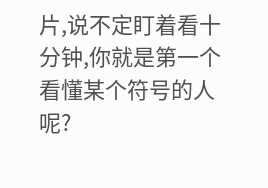片,说不定盯着看十分钟,你就是第一个看懂某个符号的人呢?